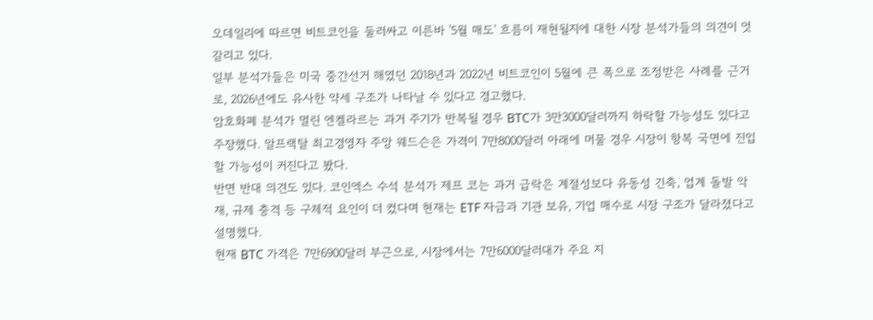오데일리에 따르면 비트코인을 둘러싸고 이른바 '5월 매도' 흐름이 재현될지에 대한 시장 분석가들의 의견이 엇갈리고 있다.
일부 분석가들은 미국 중간선거 해였던 2018년과 2022년 비트코인이 5월에 큰 폭으로 조정받은 사례를 근거로, 2026년에도 유사한 약세 구조가 나타날 수 있다고 경고했다.
암호화폐 분석가 멀린 엔켈라르는 과거 주기가 반복될 경우 BTC가 3만3000달러까지 하락할 가능성도 있다고 주장했다. 알프랙탈 최고경영자 주앙 웨드슨은 가격이 7만8000달러 아래에 머물 경우 시장이 항복 국면에 진입할 가능성이 커진다고 봤다.
반면 반대 의견도 있다. 코인엑스 수석 분석가 제프 코는 과거 급락은 계절성보다 유동성 긴축, 업계 돌발 악재, 규제 충격 등 구체적 요인이 더 컸다며 현재는 ETF 자금과 기관 보유, 기업 매수로 시장 구조가 달라졌다고 설명했다.
현재 BTC 가격은 7만6900달러 부근으로, 시장에서는 7만6000달러대가 주요 지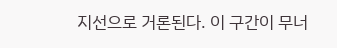지선으로 거론된다. 이 구간이 무너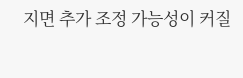지면 추가 조정 가능성이 커질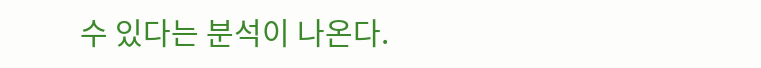수 있다는 분석이 나온다.